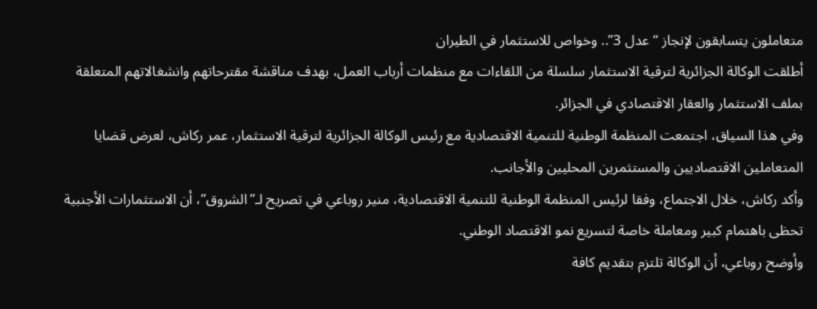متعاملون يتسابقون لإنجاز “عدل 3”.. وخواص للاستثمار في الطيران
أطلقت الوكالة الجزائرية لترقية الاستثمار سلسلة من اللقاءات مع منظمات أرباب العمل، بهدف مناقشة مقترحاتهم وانشغالاتهم المتعلقة بملف الاستثمار والعقار الاقتصادي في الجزائر.
وفي هذا السياق، اجتمعت المنظمة الوطنية للتنمية الاقتصادية مع رئيس الوكالة الجزائرية لترقية الاستثمار، عمر ركاش، لعرض قضايا المتعاملين الاقتصاديين والمستثمرين المحليين والأجانب.
وأكد ركاش، خلال الاجتماع، وفقا لرئيس المنظمة الوطنية للتنمية الاقتصادية، منير روباعي في تصريح لـ”الشروق”، أن الاستثمارات الأجنبية تحظى باهتمام كبير ومعاملة خاصة لتسريع نمو الاقتصاد الوطني.
وأوضح روباعي، أن الوكالة تلتزم بتقديم كافة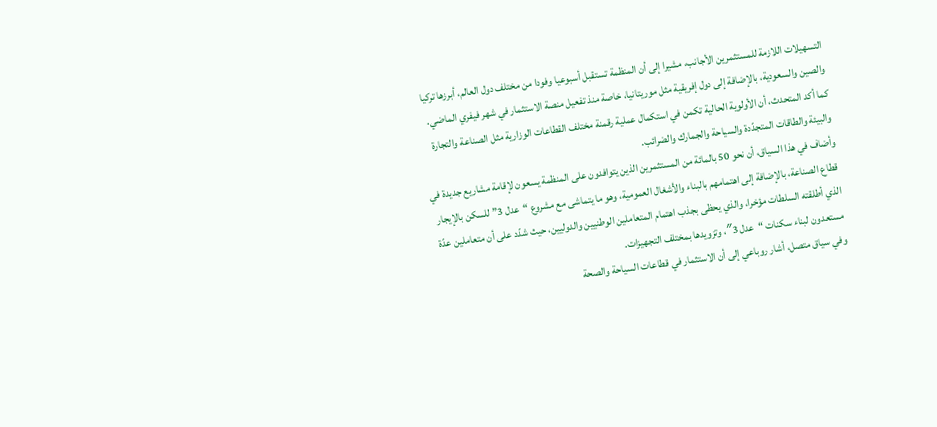التسهيلات اللازمة للمستثمرين الأجانب، مشيرا إلى أن المنظمة تستقبل أسبوعيا وفودا من مختلف دول العالم، أبرزها تركيا والصين والسعودية، بالإضافة إلى دول إفريقية مثل موريتانيا، خاصة منذ تفعيل منصة الاستثمار في شهر فيفري الماضي.
كما أكد المتحدث، أن الأولوية الحالية تكمن في استكمال عملية رقمنة مختلف القطاعات الوزارية مثل الصناعة والتجارة والبيئة والطاقات المتجدّدة والسياحة والجمارك والضرائب.
وأضاف في هذا السياق، أن نحو 50 بالمائة من المستثمرين الذين يتوافدون على المنظمة يسعون لإقامة مشاريع جديدة في قطاع الصناعة، بالإضافة إلى اهتمامهم بالبناء والأشغال العمومية، وهو ما يتماشى مع مشروع “عدل 3” للسكن بالإيجار الذي أطلقته السلطات مؤخرا، والذي يحظى بجذب اهتمام المتعاملين الوطنيين والدوليين، حيث شدّد على أن متعاملين عدّة مستعدون لبناء سكنات “عدل 3″، وتزويدها بمختلف التجهيزات.
وفي سياق متصل، أشار روباعي إلى أن الاستثمار في قطاعات السياحة والصحة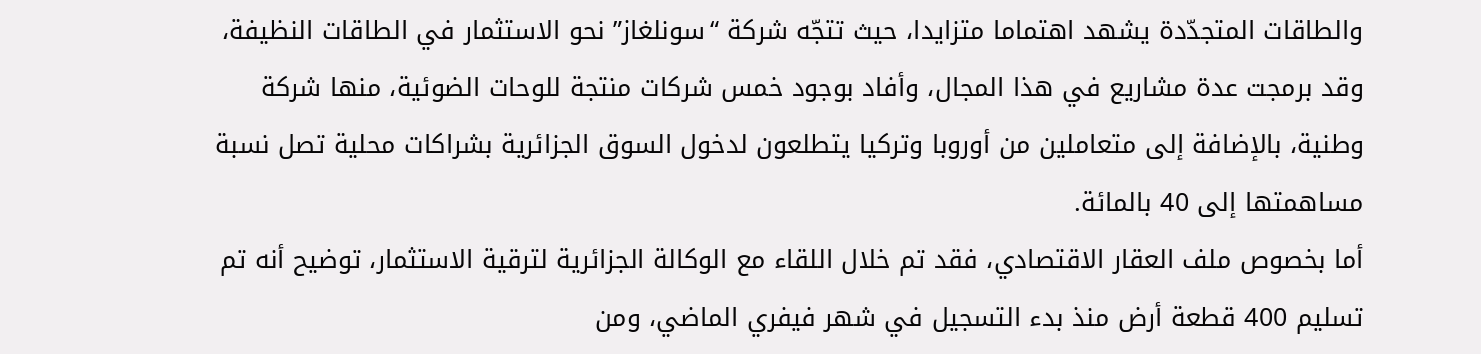والطاقات المتجدّدة يشهد اهتماما متزايدا، حيث تتجّه شركة “سونلغاز” نحو الاستثمار في الطاقات النظيفة، وقد برمجت عدة مشاريع في هذا المجال، وأفاد بوجود خمس شركات منتجة للوحات الضوئية، منها شركة وطنية، بالإضافة إلى متعاملين من أوروبا وتركيا يتطلعون لدخول السوق الجزائرية بشراكات محلية تصل نسبة مساهمتها إلى 40 بالمائة.
أما بخصوص ملف العقار الاقتصادي، فقد تم خلال اللقاء مع الوكالة الجزائرية لترقية الاستثمار، توضيح أنه تم تسليم 400 قطعة أرض منذ بدء التسجيل في شهر فيفري الماضي، ومن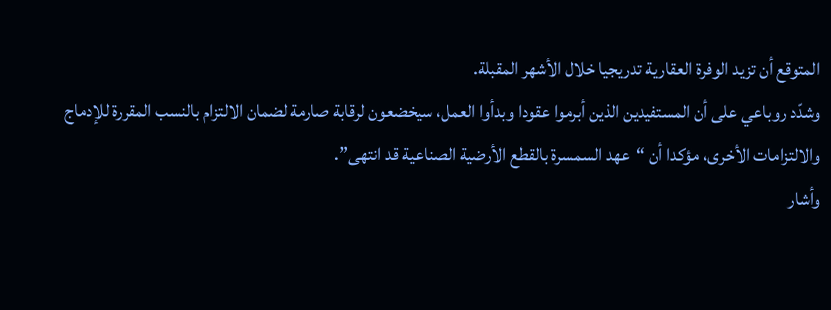المتوقع أن تزيد الوفرة العقارية تدريجيا خلال الأشهر المقبلة.
وشدّد روباعي على أن المستفيدين الذين أبرموا عقودا وبدأوا العمل، سيخضعون لرقابة صارمة لضمان الالتزام بالنسب المقررة للإدماج والالتزامات الأخرى، مؤكدا أن “عهد السمسرة بالقطع الأرضية الصناعية قد انتهى”.
وأشار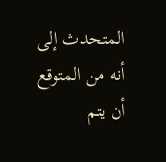المتحدث إلى أنه من المتوقع أن يتم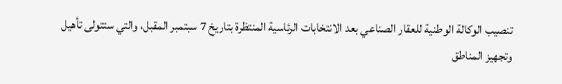تنصيب الوكالة الوطنية للعقار الصناعي بعد الانتخابات الرئاسية المنتظرة بتاريخ 7 سبتمبر المقبل، والتي ستتولى تأهيل وتجهيز المناطق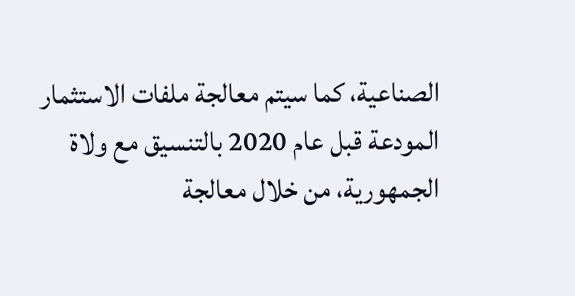الصناعية، كما سيتم معالجة ملفات الاستثمار المودعة قبل عام 2020 بالتنسيق مع ولاة الجمهورية، من خلال معالجة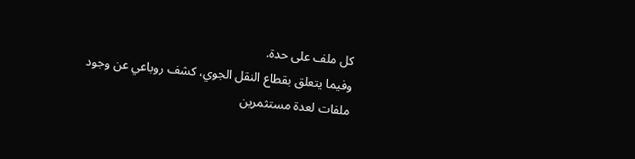كل ملف على حدة.
وفيما يتعلق بقطاع النقل الجوي، كشف روباعي عن وجود ملفات لعدة مستثمرين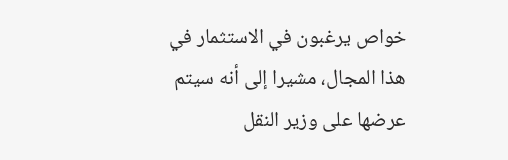خواص يرغبون في الاستثمار في هذا المجال، مشيرا إلى أنه سيتم عرضها على وزير النقل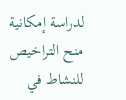لدراسة إمكانية منح التراخيص للنشاط في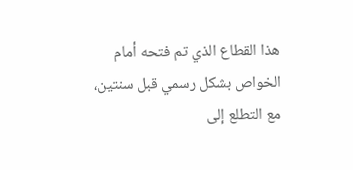هذا القطاع الذي تم فتحه أمام الخواص بشكل رسمي قبل سنتين، مع التطلع إلى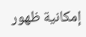إمكانية ظهور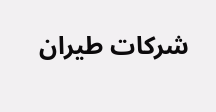شركات طيران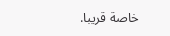خاصة قريبا.